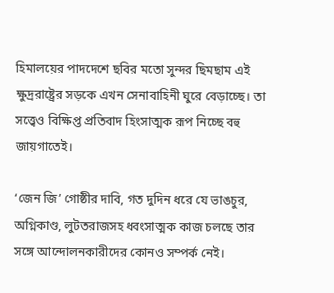হিমালয়ের পাদদেশে ছবির মতো সুন্দর ছিমছাম এই ক্ষুদ্ররাষ্ট্রের সড়কে এখন সেনাবাহিনী ঘুরে বেড়াচ্ছে। তা সত্ত্বেও বিক্ষিপ্ত প্রতিবাদ হিংসাত্মক রূপ নিচ্ছে বহু জায়গাতেই।

‘জেন জি’ গোষ্ঠীর দাবি, গত দুদিন ধরে যে ভাঙচুর, অগ্নিকাণ্ড, লুটতরাজসহ ধ্বংসাত্মক কাজ চলছে তার সঙ্গে আন্দোলনকারীদের কোনও সম্পর্ক নেই।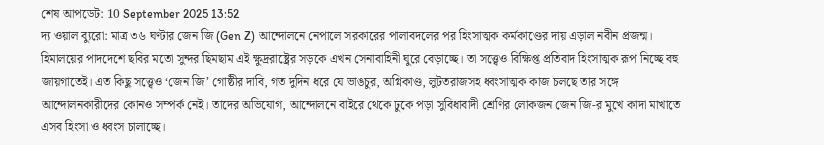শেষ আপডেট: 10 September 2025 13:52
দ্য ওয়াল ব্যুরো: মাত্র ৩৬ ঘণ্টার জেন জি (Gen Z) আন্দোলনে নেপালে সরকারের পালাবদলের পর হিংসাত্মক কর্মকাণ্ডের দায় এড়াল নবীন প্রজন্ম। হিমালয়ের পাদদেশে ছবির মতো সুন্দর ছিমছাম এই ক্ষুদ্ররাষ্ট্রের সড়কে এখন সেনাবাহিনী ঘুরে বেড়াচ্ছে। তা সত্ত্বেও বিক্ষিপ্ত প্রতিবাদ হিংসাত্মক রূপ নিচ্ছে বহু জায়গাতেই। এত কিছু সত্ত্বেও ‘জেন জি’ গোষ্ঠীর দাবি, গত দুদিন ধরে যে ভাঙচুর, অগ্নিকাণ্ড, লুটতরাজসহ ধ্বংসাত্মক কাজ চলছে তার সঙ্গে আন্দোলনকারীদের কোনও সম্পর্ক নেই। তাদের অভিযোগ, আন্দোলনে বাইরে থেকে ঢুকে পড়া সুবিধাবাদী শ্রেণির লোকজন জেন জি-র মুখে কাদা মাখাতে এসব হিংসা ও ধ্বংস চালাচ্ছে।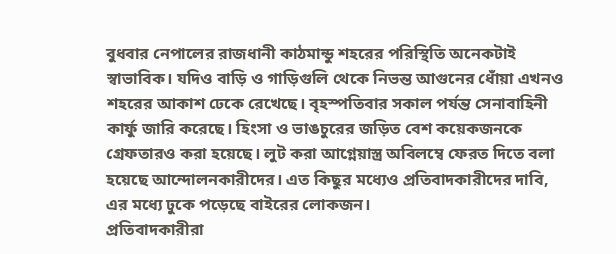বুধবার নেপালের রাজধানী কাঠমান্ডু শহরের পরিস্থিতি অনেকটাই স্বাভাবিক। যদিও বাড়ি ও গাড়িগুলি থেকে নিভন্ত আগুনের ধোঁয়া এখনও শহরের আকাশ ঢেকে রেখেছে। বৃহস্পতিবার সকাল পর্যন্ত সেনাবাহিনী কার্ফু জারি করেছে। হিংসা ও ভাঙচুরের জড়িত বেশ কয়েকজনকে গ্রেফতারও করা হয়েছে। লুট করা আগ্নেয়াস্ত্র অবিলম্বে ফেরত দিতে বলা হয়েছে আন্দোলনকারীদের। এত কিছুর মধ্যেও প্রতিবাদকারীদের দাবি, এর মধ্যে ঢুকে পড়েছে বাইরের লোকজন।
প্রতিবাদকারীরা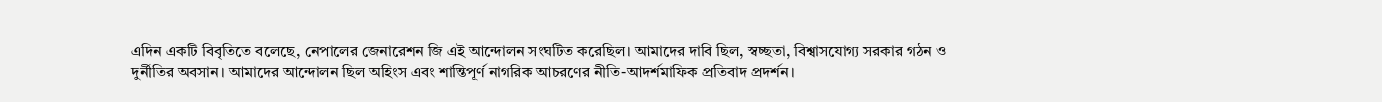এদিন একটি বিবৃতিতে বলেছে, নেপালের জেনারেশন জি এই আন্দোলন সংঘটিত করেছিল। আমাদের দাবি ছিল, স্বচ্ছতা, বিশ্বাসযোগ্য সরকার গঠন ও দুর্নীতির অবসান। আমাদের আন্দোলন ছিল অহিংস এবং শান্তিপূর্ণ নাগরিক আচরণের নীতি-আদর্শমাফিক প্রতিবাদ প্রদর্শন।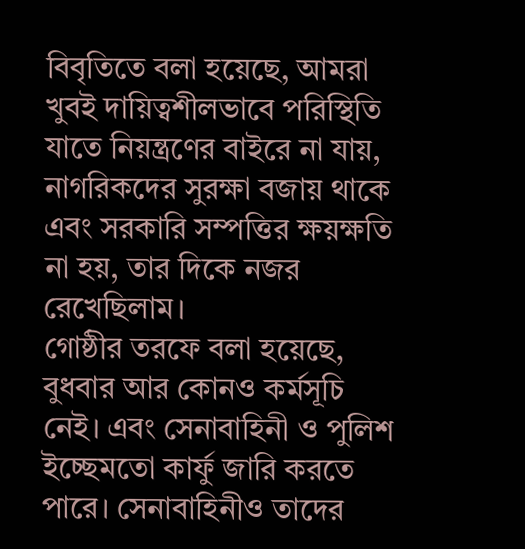বিবৃতিতে বলা হয়েছে, আমরা খুবই দায়িত্বশীলভাবে পরিস্থিতি যাতে নিয়ন্ত্রণের বাইরে না যায়, নাগরিকদের সুরক্ষা বজায় থাকে এবং সরকারি সম্পত্তির ক্ষয়ক্ষতি না হয়, তার দিকে নজর রেখেছিলাম।
গোষ্ঠীর তরফে বলা হয়েছে, বুধবার আর কোনও কর্মসূচি নেই। এবং সেনাবাহিনী ও পুলিশ ইচ্ছেমতো কার্ফু জারি করতে পারে। সেনাবাহিনীও তাদের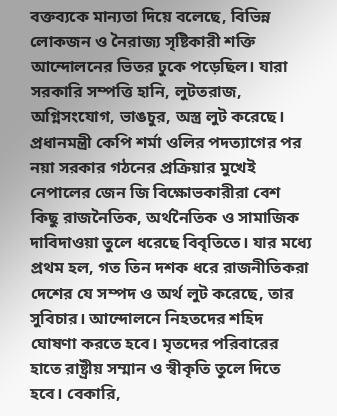বক্তব্যকে মান্যতা দিয়ে বলেছে, বিভিন্ন লোকজন ও নৈরাজ্য সৃষ্টিকারী শক্তি আন্দোলনের ভিতর ঢুকে পড়েছিল। যারা সরকারি সম্পত্তি হানি, লুটতরাজ, অগ্নিসংযোগ, ভাঙচুর, অস্ত্র লুট করেছে।
প্রধানমন্ত্রী কেপি শর্মা ওলির পদত্যাগের পর নয়া সরকার গঠনের প্রক্রিয়ার মুখেই নেপালের জেন জি বিক্ষোভকারীরা বেশ কিছু রাজনৈতিক, অর্থনৈতিক ও সামাজিক দাবিদাওয়া তুলে ধরেছে বিবৃতিতে। যার মধ্যে প্রথম হল, গত তিন দশক ধরে রাজনীতিকরা দেশের যে সম্পদ ও অর্থ লুট করেছে, তার সুবিচার। আন্দোলনে নিহতদের শহিদ ঘোষণা করতে হবে। মৃতদের পরিবারের হাতে রাষ্ট্রীয় সম্মান ও স্বীকৃতি তুলে দিতে হবে। বেকারি,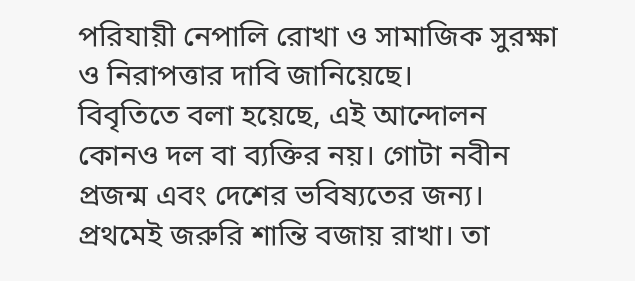পরিযায়ী নেপালি রোখা ও সামাজিক সুরক্ষা ও নিরাপত্তার দাবি জানিয়েছে।
বিবৃতিতে বলা হয়েছে, এই আন্দোলন কোনও দল বা ব্যক্তির নয়। গোটা নবীন প্রজন্ম এবং দেশের ভবিষ্যতের জন্য। প্রথমেই জরুরি শান্তি বজায় রাখা। তা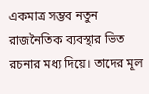একমাত্র সম্ভব নতুন রাজনৈতিক ব্যবস্থার ভিত রচনার মধ্য দিয়ে। তাদের মূল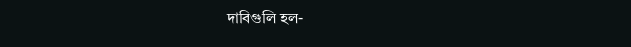দাবিগুলি হল-